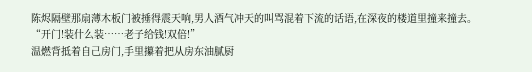陈烬隔壁那扇薄木板门被捶得震天响,男人酒气冲天的叫骂混着下流的话语,在深夜的楼道里撞来撞去。
“开门!装什么装……老子给钱!双倍!”
温燃背抵着自己房门,手里攥着把从房东油腻厨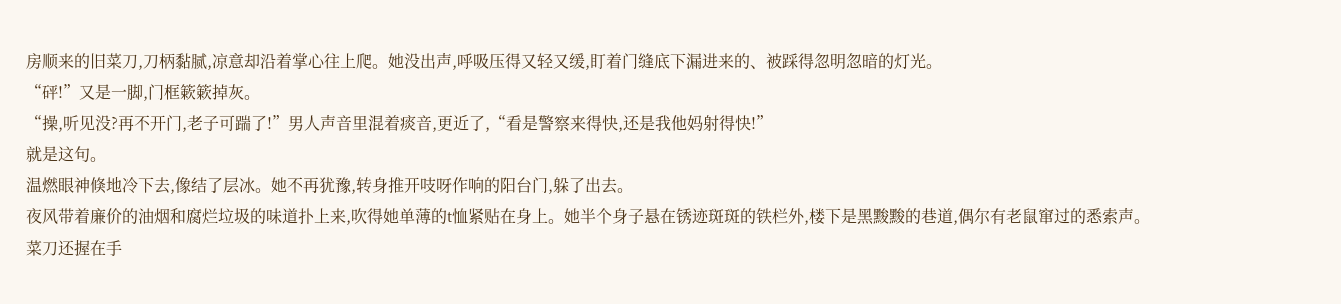房顺来的旧菜刀,刀柄黏腻,凉意却沿着掌心往上爬。她没出声,呼吸压得又轻又缓,盯着门缝底下漏进来的、被踩得忽明忽暗的灯光。
“砰!”又是一脚,门框簌簌掉灰。
“操,听见没?再不开门,老子可踹了!”男人声音里混着痰音,更近了,“看是警察来得快,还是我他妈射得快!”
就是这句。
温燃眼神倏地冷下去,像结了层冰。她不再犹豫,转身推开吱呀作响的阳台门,躲了出去。
夜风带着廉价的油烟和腐烂垃圾的味道扑上来,吹得她单薄的t恤紧贴在身上。她半个身子悬在锈迹斑斑的铁栏外,楼下是黑黢黢的巷道,偶尔有老鼠窜过的悉索声。
菜刀还握在手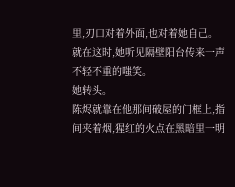里,刃口对着外面,也对着她自己。
就在这时,她听见隔壁阳台传来一声不轻不重的嗤笑。
她转头。
陈烬就靠在他那间破屋的门框上,指间夹着烟,猩红的火点在黑暗里一明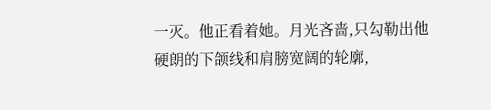一灭。他正看着她。月光吝啬,只勾勒出他硬朗的下颌线和肩膀宽阔的轮廓,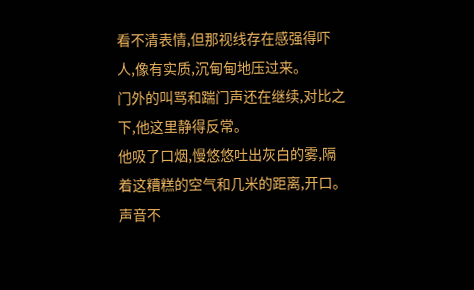看不清表情,但那视线存在感强得吓人,像有实质,沉甸甸地压过来。
门外的叫骂和踹门声还在继续,对比之下,他这里静得反常。
他吸了口烟,慢悠悠吐出灰白的雾,隔着这糟糕的空气和几米的距离,开口。声音不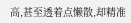高,甚至透着点懒散,却精准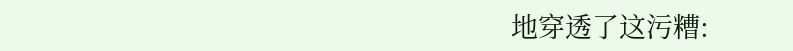地穿透了这污糟: